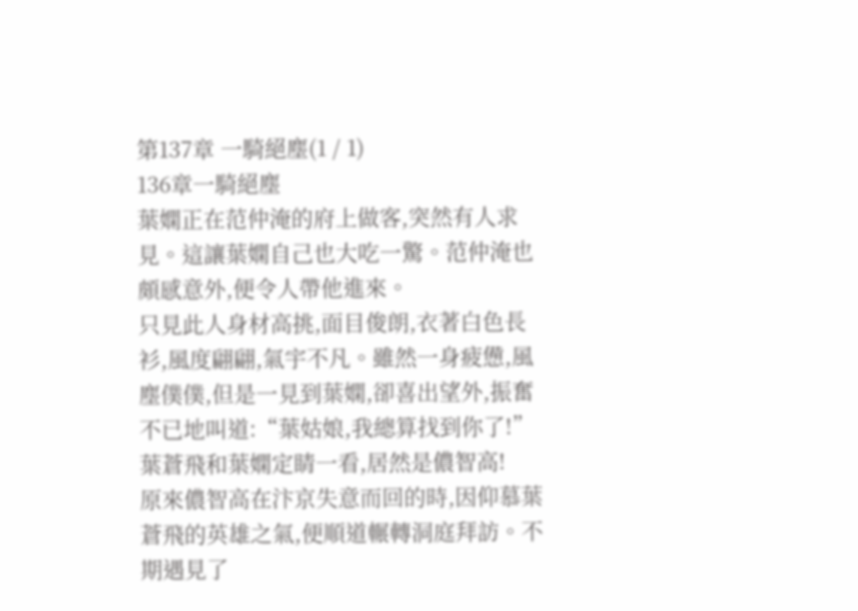第137章 一騎絕塵(1 / 1)
136章一騎絕塵
葉嫻正在范仲淹的府上做客,突然有人求見。這讓葉嫻自己也大吃一驚。范仲淹也頗感意外,便令人帶他進來。
只見此人身材高挑,面目俊朗,衣著白色長衫,風度翩翩,氣宇不凡。雖然一身疲憊,風塵僕僕,但是一見到葉嫻,卻喜出望外,振奮不已地叫道:“葉姑娘,我總算找到你了!”
葉蒼飛和葉嫻定睛一看,居然是儂智高!
原來儂智高在汴京失意而回的時,因仰慕葉蒼飛的英雄之氣,便順道輾轉洞庭拜訪。不期遇見了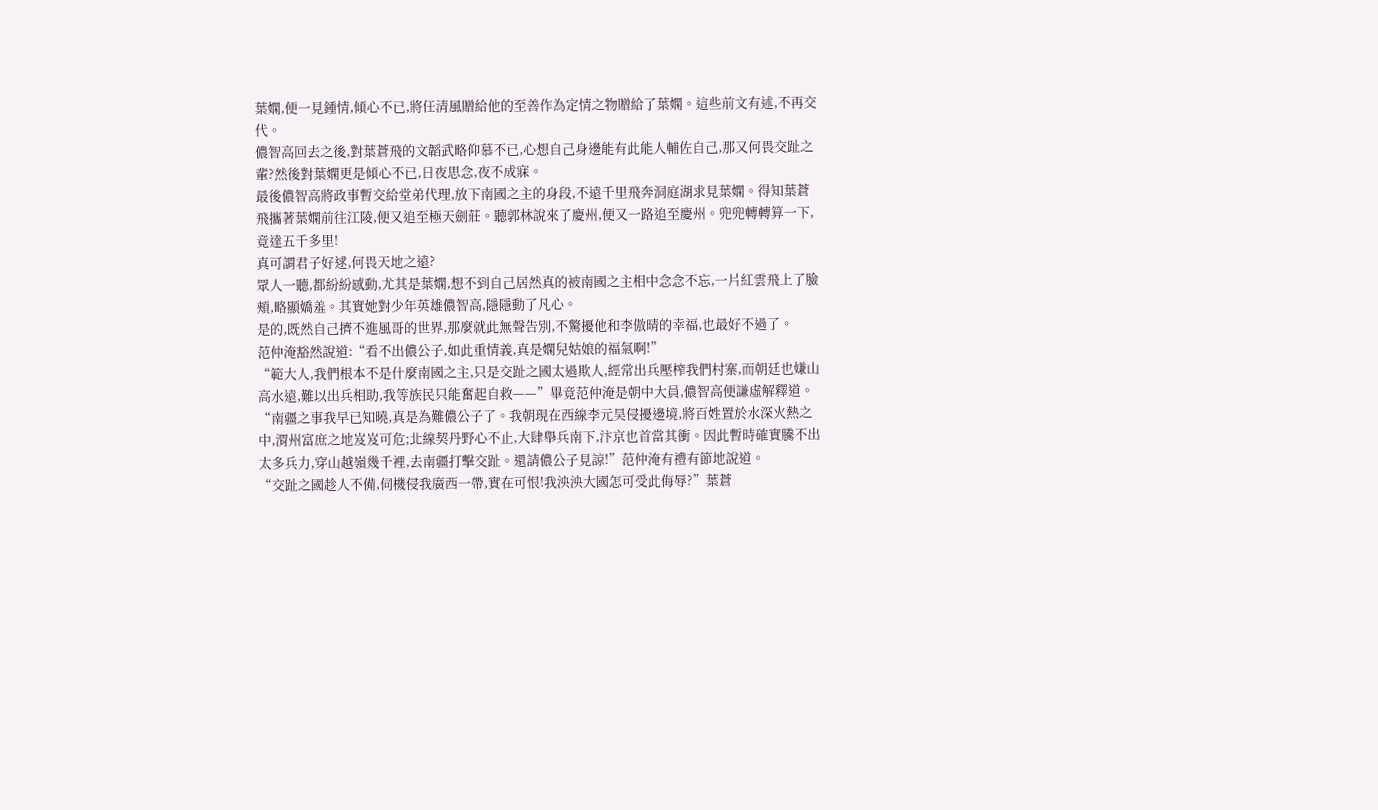葉嫻,便一見鍾情,傾心不已,將任清風贈給他的至善作為定情之物贈給了葉嫻。這些前文有述,不再交代。
儂智高回去之後,對葉蒼飛的文韜武略仰慕不已,心想自己身邊能有此能人輔佐自己,那又何畏交趾之輩?然後對葉嫻更是傾心不已,日夜思念,夜不成寐。
最後儂智高將政事暫交給堂弟代理,放下南國之主的身段,不遠千里飛奔洞庭湖求見葉嫻。得知葉蒼飛攜著葉嫻前往江陵,便又追至極天劍莊。聽郭林說來了慶州,便又一路追至慶州。兜兜轉轉算一下,竟達五千多里!
真可謂君子好逑,何畏天地之遠?
眾人一聽,都紛紛感動,尤其是葉嫻,想不到自己居然真的被南國之主相中念念不忘,一片紅雲飛上了臉頰,略顯嬌羞。其實她對少年英雄儂智高,隱隱動了凡心。
是的,既然自己擠不進風哥的世界,那麼就此無聲告別,不驚擾他和李傲晴的幸福,也最好不過了。
范仲淹豁然說道:“看不出儂公子,如此重情義,真是嫻兒姑娘的福氣啊!”
“範大人,我們根本不是什麼南國之主,只是交趾之國太過欺人,經常出兵壓榨我們村寨,而朝廷也嫌山高水遠,難以出兵相助,我等族民只能奮起自救——”畢竟范仲淹是朝中大員,儂智高便謙虛解釋道。
“南疆之事我早已知曉,真是為難儂公子了。我朝現在西線李元昊侵擾邊境,將百姓置於水深火熱之中,渭州富庶之地岌岌可危;北線契丹野心不止,大肆舉兵南下,汴京也首當其衝。因此暫時確實騰不出太多兵力,穿山越嶺幾千裡,去南疆打擊交趾。還請儂公子見諒!”范仲淹有禮有節地說道。
“交趾之國趁人不備,伺機侵我廣西一帶,實在可恨!我泱泱大國怎可受此侮辱?”葉蒼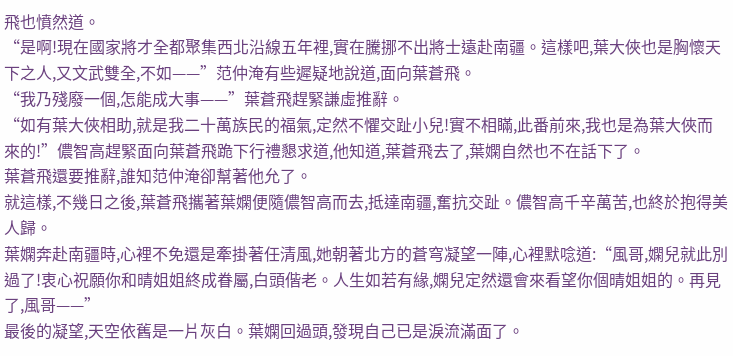飛也憤然道。
“是啊!現在國家將才全都聚集西北沿線五年裡,實在騰挪不出將士遠赴南疆。這樣吧,葉大俠也是胸懷天下之人,又文武雙全,不如——”范仲淹有些遲疑地說道,面向葉蒼飛。
“我乃殘廢一個,怎能成大事——”葉蒼飛趕緊謙虛推辭。
“如有葉大俠相助,就是我二十萬族民的福氣,定然不懼交趾小兒!實不相瞞,此番前來,我也是為葉大俠而來的!”儂智高趕緊面向葉蒼飛跪下行禮懇求道,他知道,葉蒼飛去了,葉嫻自然也不在話下了。
葉蒼飛還要推辭,誰知范仲淹卻幫著他允了。
就這樣,不幾日之後,葉蒼飛攜著葉嫻便隨儂智高而去,抵達南疆,奮抗交趾。儂智高千辛萬苦,也終於抱得美人歸。
葉嫻奔赴南疆時,心裡不免還是牽掛著任清風,她朝著北方的蒼穹凝望一陣,心裡默唸道:“風哥,嫻兒就此別過了!衷心祝願你和晴姐姐終成眷屬,白頭偕老。人生如若有緣,嫻兒定然還會來看望你個晴姐姐的。再見了,風哥——”
最後的凝望,天空依舊是一片灰白。葉嫻回過頭,發現自己已是淚流滿面了。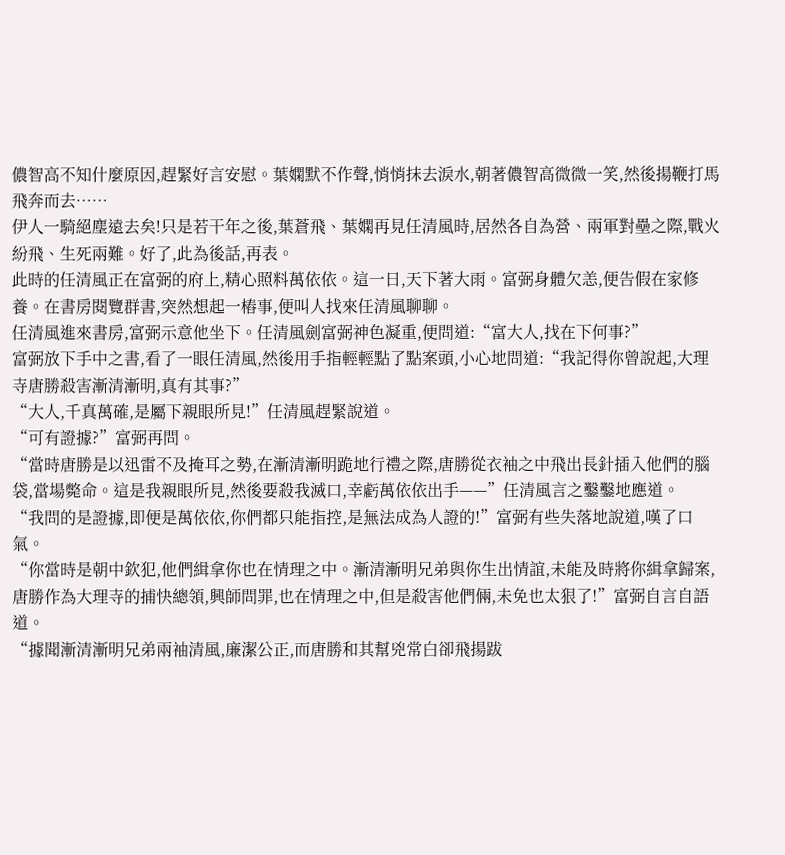儂智高不知什麼原因,趕緊好言安慰。葉嫻默不作聲,悄悄抹去淚水,朝著儂智高微微一笑,然後揚鞭打馬飛奔而去……
伊人一騎絕塵遠去矣!只是若干年之後,葉蒼飛、葉嫻再見任清風時,居然各自為營、兩軍對壘之際,戰火紛飛、生死兩難。好了,此為後話,再表。
此時的任清風正在富弼的府上,精心照料萬依依。這一日,天下著大雨。富弼身體欠恙,便告假在家修養。在書房閱覽群書,突然想起一樁事,便叫人找來任清風聊聊。
任清風進來書房,富弼示意他坐下。任清風劍富弼神色凝重,便問道:“富大人,找在下何事?”
富弼放下手中之書,看了一眼任清風,然後用手指輕輕點了點案頭,小心地問道:“我記得你曾說起,大理寺唐勝殺害漸清漸明,真有其事?”
“大人,千真萬確,是屬下親眼所見!”任清風趕緊說道。
“可有證據?”富弼再問。
“當時唐勝是以迅雷不及掩耳之勢,在漸清漸明跪地行禮之際,唐勝從衣袖之中飛出長針插入他們的腦袋,當場斃命。這是我親眼所見,然後要殺我滅口,幸虧萬依依出手——”任清風言之鑿鑿地應道。
“我問的是證據,即便是萬依依,你們都只能指控,是無法成為人證的!”富弼有些失落地說道,嘆了口氣。
“你當時是朝中欽犯,他們緝拿你也在情理之中。漸清漸明兄弟與你生出情誼,未能及時將你緝拿歸案,唐勝作為大理寺的捕快總領,興師問罪,也在情理之中,但是殺害他們倆,未免也太狠了!”富弼自言自語道。
“據聞漸清漸明兄弟兩袖清風,廉潔公正,而唐勝和其幫兇常白卻飛揚跋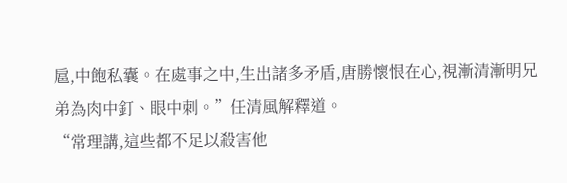扈,中飽私囊。在處事之中,生出諸多矛盾,唐勝懷恨在心,視漸清漸明兄弟為肉中釘、眼中刺。”任清風解釋道。
“常理講,這些都不足以殺害他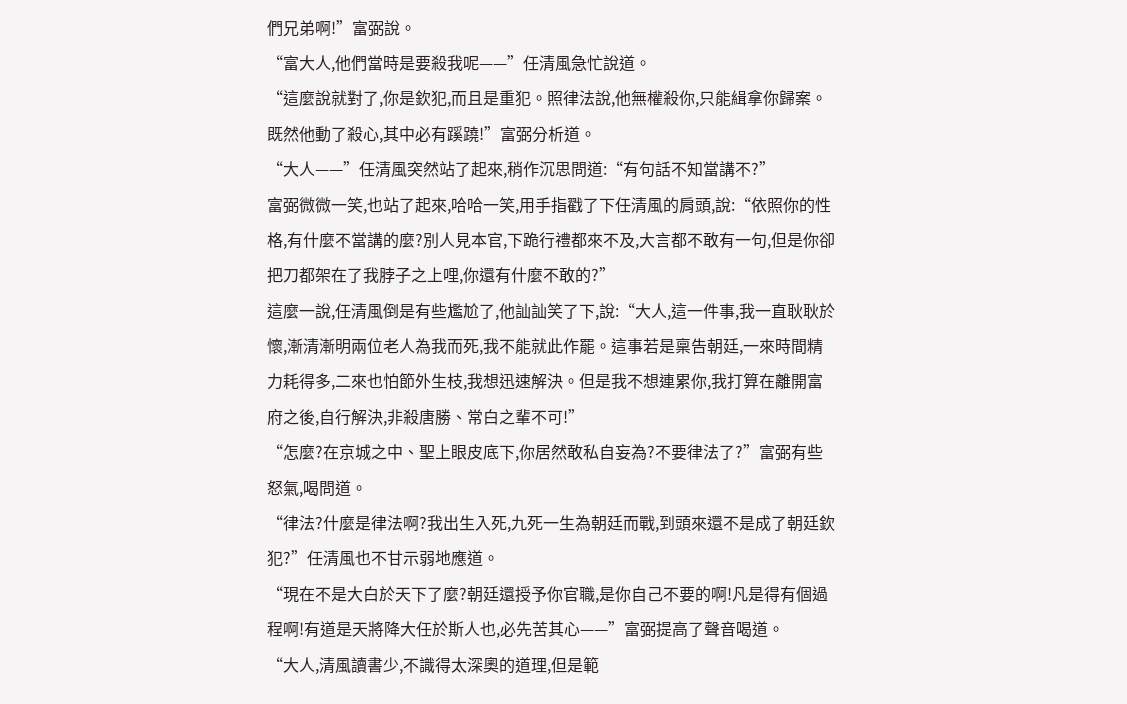們兄弟啊!”富弼說。
“富大人,他們當時是要殺我呢——”任清風急忙說道。
“這麼說就對了,你是欽犯,而且是重犯。照律法說,他無權殺你,只能緝拿你歸案。既然他動了殺心,其中必有蹊蹺!”富弼分析道。
“大人——”任清風突然站了起來,稍作沉思問道:“有句話不知當講不?”
富弼微微一笑,也站了起來,哈哈一笑,用手指戳了下任清風的肩頭,說:“依照你的性格,有什麼不當講的麼?別人見本官,下跪行禮都來不及,大言都不敢有一句,但是你卻把刀都架在了我脖子之上哩,你還有什麼不敢的?”
這麼一說,任清風倒是有些尷尬了,他訕訕笑了下,說:“大人,這一件事,我一直耿耿於懷,漸清漸明兩位老人為我而死,我不能就此作罷。這事若是稟告朝廷,一來時間精力耗得多,二來也怕節外生枝,我想迅速解決。但是我不想連累你,我打算在離開富府之後,自行解決,非殺唐勝、常白之輩不可!”
“怎麼?在京城之中、聖上眼皮底下,你居然敢私自妄為?不要律法了?”富弼有些怒氣,喝問道。
“律法?什麼是律法啊?我出生入死,九死一生為朝廷而戰,到頭來還不是成了朝廷欽犯?”任清風也不甘示弱地應道。
“現在不是大白於天下了麼?朝廷還授予你官職,是你自己不要的啊!凡是得有個過程啊!有道是天將降大任於斯人也,必先苦其心——”富弼提高了聲音喝道。
“大人,清風讀書少,不識得太深奧的道理,但是範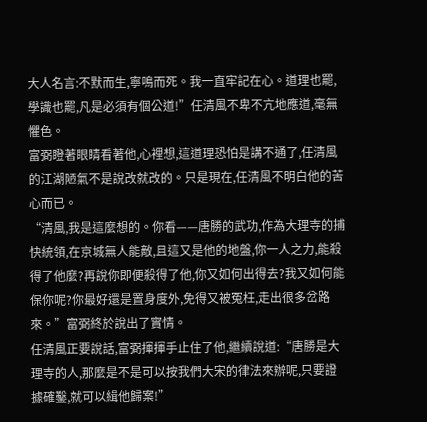大人名言:不默而生,寧鳴而死。我一直牢記在心。道理也罷,學識也罷,凡是必須有個公道!”任清風不卑不亢地應道,毫無懼色。
富弼瞪著眼睛看著他,心裡想,這道理恐怕是講不通了,任清風的江湖陋氣不是說改就改的。只是現在,任清風不明白他的苦心而已。
“清風,我是這麼想的。你看——唐勝的武功,作為大理寺的捕快統領,在京城無人能敵,且這又是他的地盤,你一人之力,能殺得了他麼?再說你即便殺得了他,你又如何出得去?我又如何能保你呢?你最好還是置身度外,免得又被冤枉,走出很多岔路來。”富弼終於說出了實情。
任清風正要說話,富弼揮揮手止住了他,繼續說道:“唐勝是大理寺的人,那麼是不是可以按我們大宋的律法來辦呢,只要證據確鑿,就可以緝他歸案!”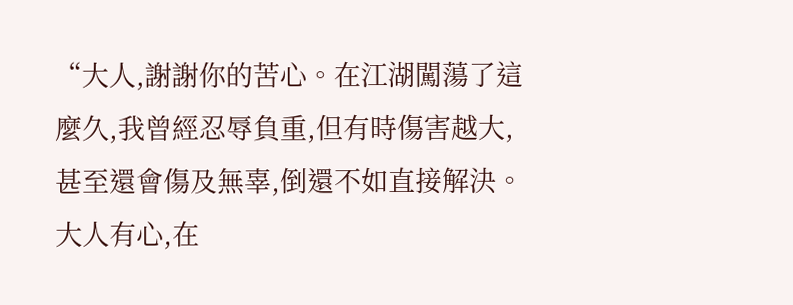“大人,謝謝你的苦心。在江湖闖蕩了這麼久,我曾經忍辱負重,但有時傷害越大,甚至還會傷及無辜,倒還不如直接解決。大人有心,在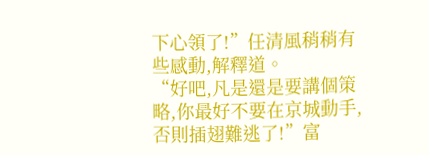下心領了!”任清風稍稍有些感動,解釋道。
“好吧,凡是還是要講個策略,你最好不要在京城動手,否則插翅難逃了!”富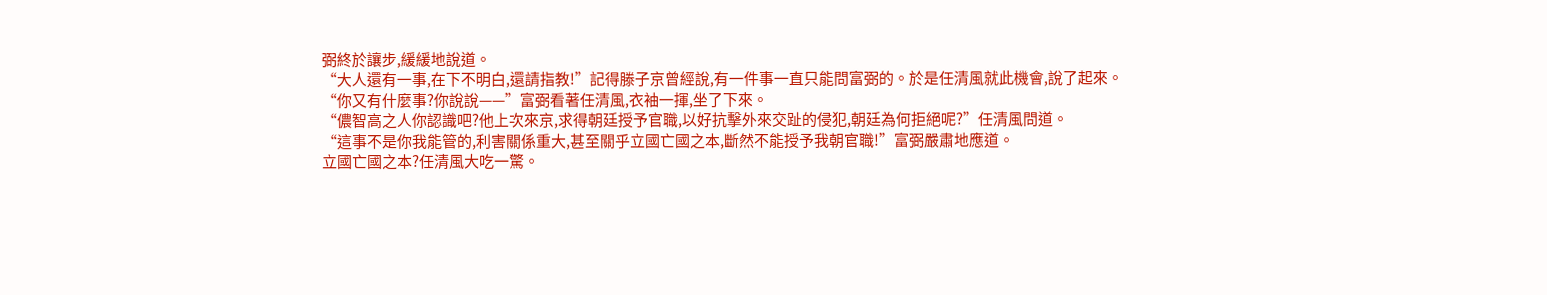弼終於讓步,緩緩地說道。
“大人還有一事,在下不明白,還請指教!”記得滕子京曾經說,有一件事一直只能問富弼的。於是任清風就此機會,說了起來。
“你又有什麼事?你說說——”富弼看著任清風,衣袖一揮,坐了下來。
“儂智高之人你認識吧?他上次來京,求得朝廷授予官職,以好抗擊外來交趾的侵犯,朝廷為何拒絕呢?”任清風問道。
“這事不是你我能管的,利害關係重大,甚至關乎立國亡國之本,斷然不能授予我朝官職!”富弼嚴肅地應道。
立國亡國之本?任清風大吃一驚。